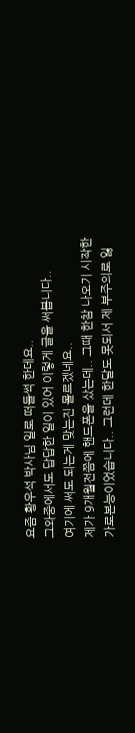요즘 황우석 박사님 일로 떠들썩 한데요..
그와중에서도 답답한 일이 있어 이렇게 글을 써봅니다..
여기에 써도 되는게 맞는진 몰르겠네요..
제가 9개월전쯤에 핸드폰을 샀는데.. 그때 한참 나오기 시작한
가로본능이었습니다.. 그런데 한달도 못되서 제 부주의로 잃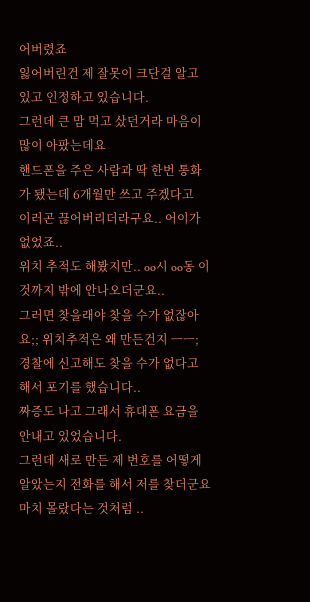어버렸죠
잃어버린건 제 잘못이 크단걸 알고 있고 인정하고 있습니다.
그런데 큰 맘 먹고 샀던거라 마음이 많이 아팠는데요
핸드폰을 주은 사람과 딱 한번 통화가 됐는데 6개월만 쓰고 주겠다고
이러곤 끊어버리더라구요.. 어이가 없었죠..
위치 추적도 해봤지만.. oo시 oo동 이것까지 밖에 안나오더군요..
그러면 찾을래야 찾을 수가 없잖아요;; 위치추적은 왜 만든건지 ㅡㅡ;
경찰에 신고해도 찾을 수가 없다고 해서 포기를 했습니다..
짜증도 나고 그래서 휴대폰 요금을 안내고 있었습니다.
그런데 새로 만든 제 번호를 어떻게 알았는지 전화를 해서 저를 찾더군요
마치 몰랐다는 것처럼 ..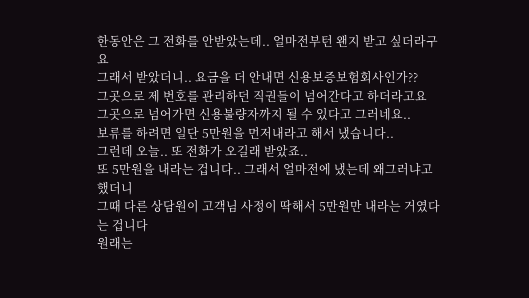한동안은 그 전화를 안받았는데.. 얼마전부턴 왠지 받고 싶더라구요
그래서 받았더니.. 요금을 더 안내면 신용보증보험회사인가??
그곳으로 제 번호를 관리하던 직권들이 넘어간다고 하더라고요
그곳으로 넘어가면 신용불량자까지 될 수 있다고 그러네요..
보류를 하려면 일단 5만원을 먼저내라고 해서 냈습니다..
그런데 오늘.. 또 전화가 오길래 받았죠..
또 5만원을 내라는 겁니다.. 그래서 얼마전에 냈는데 왜그러냐고 했더니
그때 다른 상담원이 고객님 사정이 딱해서 5만원만 내라는 거였다는 겁니다
원래는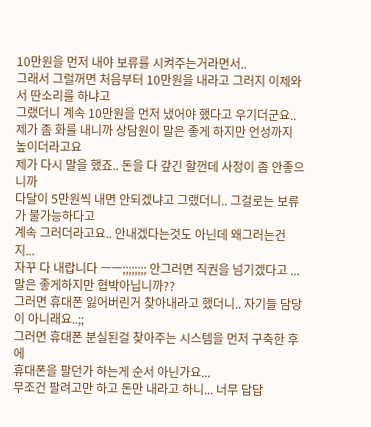10만원을 먼저 내야 보류를 시켜주는거라면서..
그래서 그럴꺼면 처음부터 10만원을 내라고 그러지 이제와서 딴소리를 하냐고
그랬더니 계속 10만원을 먼저 냈어야 했다고 우기더군요..
제가 좀 화를 내니까 상담원이 말은 좋게 하지만 언성까지 높이더라고요
제가 다시 말을 했죠.. 돈을 다 갚긴 할껀데 사정이 좀 안좋으니까
다달이 5만원씩 내면 안되겠냐고 그랬더니.. 그걸로는 보류가 불가능하다고
계속 그러더라고요.. 안내겠다는것도 아닌데 왜그러는건지...
자꾸 다 내랍니다 ㅡㅡ;;;;;;;; 안그러면 직권을 넘기겠다고 ...
말은 좋게하지만 협박아닙니까??
그러면 휴대폰 잃어버린거 찾아내라고 했더니.. 자기들 담당이 아니래요..;;
그러면 휴대폰 분실된걸 찾아주는 시스템을 먼저 구축한 후에
휴대폰을 팔던가 하는게 순서 아닌가요...
무조건 팔려고만 하고 돈만 내라고 하니... 너무 답답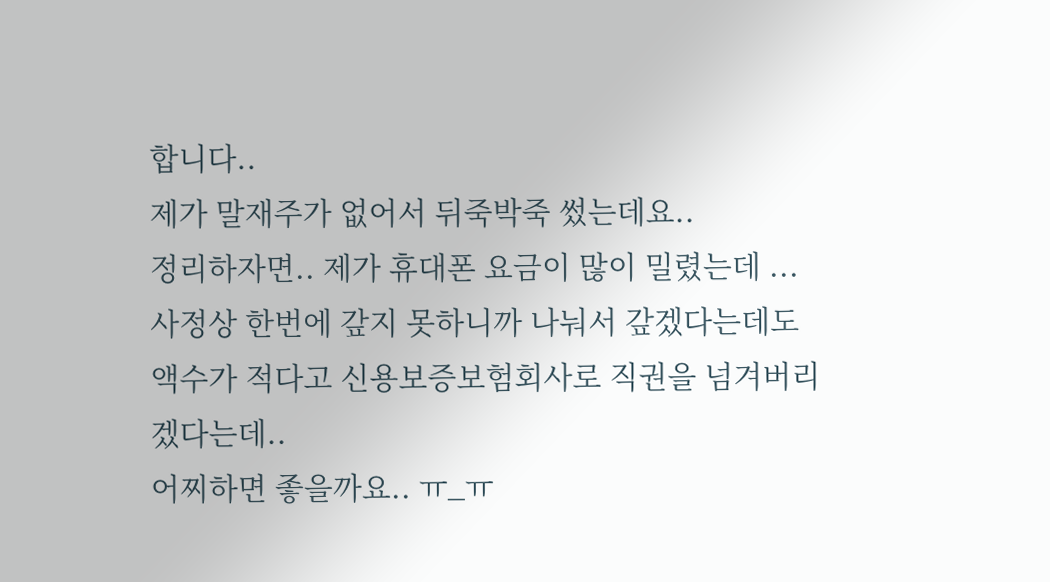합니다..
제가 말재주가 없어서 뒤죽박죽 썼는데요..
정리하자면.. 제가 휴대폰 요금이 많이 밀렸는데 ...
사정상 한번에 갚지 못하니까 나눠서 갚겠다는데도
액수가 적다고 신용보증보험회사로 직권을 넘겨버리겠다는데..
어찌하면 좋을까요.. ㅠ_ㅠ